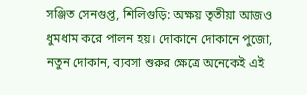সঞ্জিত সেনগুপ্ত, শিলিগুড়ি: অক্ষয় তৃতীয়া আজও ধুমধাম করে পালন হয়। দোকানে দোকানে পুজো, নতুন দোকান, ব্যবসা শুরুর ক্ষেত্রে অনেকেই এই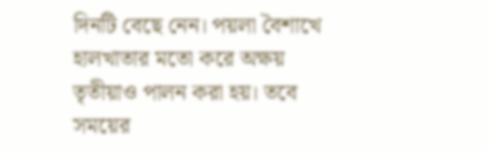দিনটি বেছে নেন। পয়লা বৈশাখে হালখাতার মতো করে অক্ষয় তৃতীয়াও পালন করা হয়। তবে সময়ের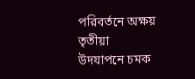পরিবর্তনে অক্ষয় তৃতীয়া উদযাপনে চমক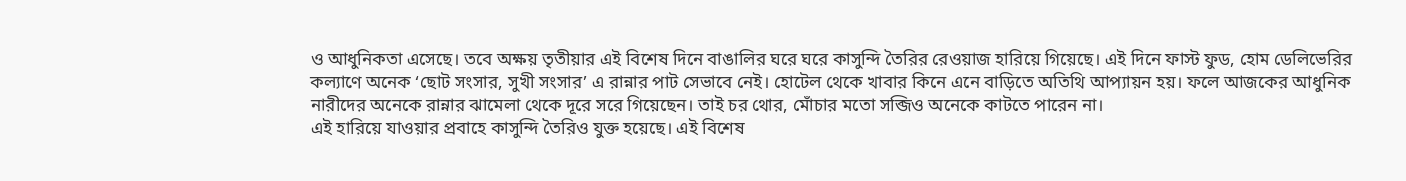ও আধুনিকতা এসেছে। তবে অক্ষয় তৃতীয়ার এই বিশেষ দিনে বাঙালির ঘরে ঘরে কাসুন্দি তৈরির রেওয়াজ হারিয়ে গিয়েছে। এই দিনে ফাস্ট ফুড, হোম ডেলিভেরির কল্যাণে অনেক ‘ছোট সংসার, সুখী সংসার’ এ রান্নার পাট সেভাবে নেই। হোটেল থেকে খাবার কিনে এনে বাড়িতে অতিথি আপ্যায়ন হয়। ফলে আজকের আধুনিক নারীদের অনেকে রান্নার ঝামেলা থেকে দূরে সরে গিয়েছেন। তাই চর থোর, মোঁচার মতো সব্জিও অনেকে কাটতে পারেন না।
এই হারিয়ে যাওয়ার প্রবাহে কাসুন্দি তৈরিও যুক্ত হয়েছে। এই বিশেষ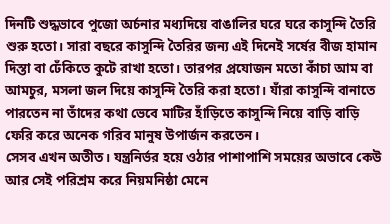দিনটি শুদ্ধভাবে পুজো অর্চনার মধ্যদিয়ে বাঙালির ঘরে ঘরে কাসুন্দি তৈরি শুরু হতো। সারা বছরে কাসুন্দি তৈরির জন্য এই দিনেই সর্ষের বীজ হামান দিস্তা বা ঢেঁকিতে কুটে রাখা হতো। তারপর প্রযোজন মতো কাঁচা আম বা আমচুর, মসলা জল দিয়ে কাসুন্দি তৈরি করা হতো। যাঁরা কাসুন্দি বানাতে পারতেন না তাঁদের কথা ভেবে মাটির হাঁড়িতে কাসুন্দি নিয়ে বাড়ি বাড়ি ফেরি করে অনেক গরিব মানুষ উপার্জন করতেন।
সেসব এখন অতীত। যন্ত্রনির্ভর হয়ে ওঠার পাশাপাশি সময়ের অভাবে কেউ আর সেই পরিশ্রম করে নিয়মনিষ্ঠা মেনে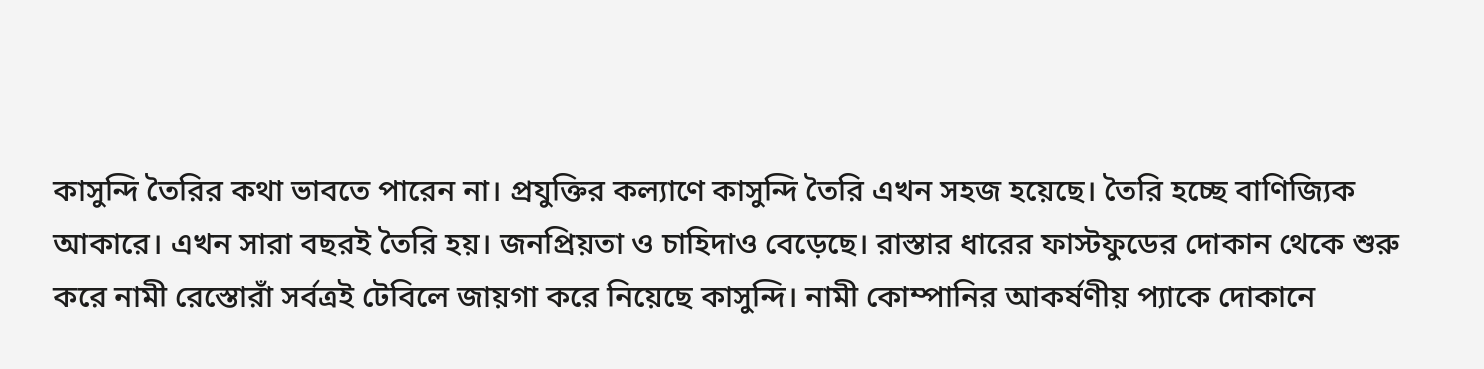কাসুন্দি তৈরির কথা ভাবতে পারেন না। প্রযুক্তির কল্যাণে কাসুন্দি তৈরি এখন সহজ হয়েছে। তৈরি হচ্ছে বাণিজ্যিক আকারে। এখন সারা বছরই তৈরি হয়। জনপ্রিয়তা ও চাহিদাও বেড়েছে। রাস্তার ধারের ফাস্টফুডের দোকান থেকে শুরু করে নামী রেস্তোরাঁ সর্বত্রই টেবিলে জায়গা করে নিয়েছে কাসুন্দি। নামী কোম্পানির আকর্ষণীয় প্যাকে দোকানে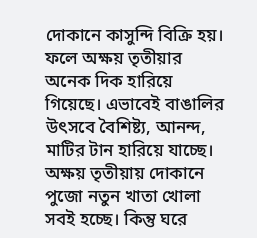দোকানে কাসুন্দি বিক্রি হয়। ফলে অক্ষয় তৃতীয়ার অনেক দিক হারিয়ে গিয়েছে। এভাবেই বাঙালির উৎসবে বৈশিষ্ট্য, আনন্দ, মাটির টান হারিয়ে যাচ্ছে। অক্ষয় তৃতীয়ায় দোকানে পুজো নতুন খাতা খোলা সবই হচ্ছে। কিন্তু ঘরে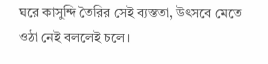ঘরে কাসুন্দি তৈরির সেই ব্যস্ততা, উৎসবে মেতে ওঠা নেই বললেই চলে।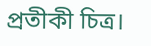প্রতীকী চিত্র।